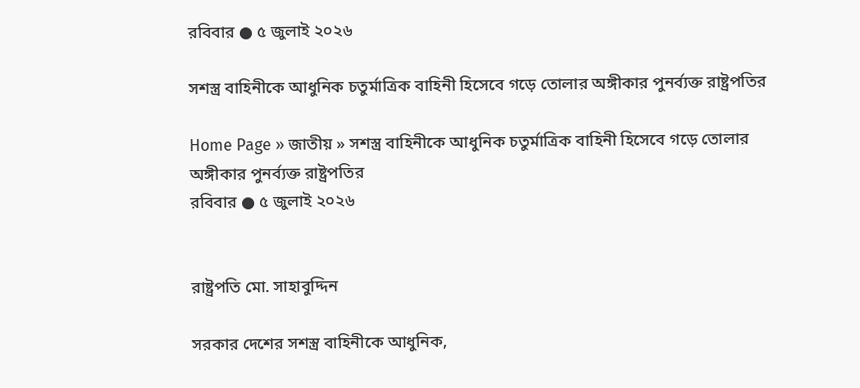রবিবার ● ৫ জুলাই ২০২৬

সশস্ত্র বাহিনীকে আধুনিক চতুর্মাত্রিক বাহিনী হিসেবে গড়ে তোলার অঙ্গীকার পুনর্ব্যক্ত রাষ্ট্রপতির

Home Page » জাতীয় » সশস্ত্র বাহিনীকে আধুনিক চতুর্মাত্রিক বাহিনী হিসেবে গড়ে তোলার অঙ্গীকার পুনর্ব্যক্ত রাষ্ট্রপতির
রবিবার ● ৫ জুলাই ২০২৬


রাষ্ট্রপতি মো. সাহাবুদ্দিন

সরকার দেশের সশস্ত্র বাহিনীকে আধুনিক,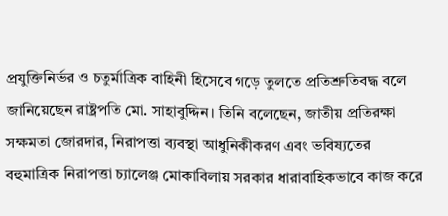প্রযুক্তিনির্ভর ও চতুর্মাত্রিক বাহিনী হিসেবে গড়ে তুলতে প্রতিশ্রুতিবদ্ধ বলে জানিয়েছেন রাষ্ট্রপতি মো. সাহাবুদ্দিন। তিনি বলেছেন, জাতীয় প্রতিরক্ষা সক্ষমতা জোরদার, নিরাপত্তা ব্যবস্থা আধুনিকীকরণ এবং ভবিষ্যতের বহুমাত্রিক নিরাপত্তা চ্যালেঞ্জ মোকাবিলায় সরকার ধারাবাহিকভাবে কাজ করে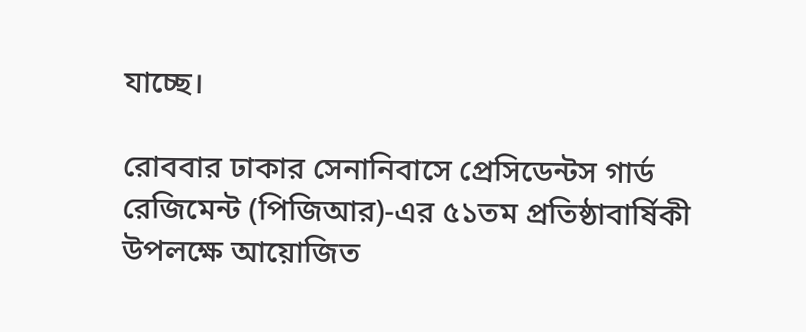যাচ্ছে।

রোববার ঢাকার সেনানিবাসে প্রেসিডেন্টস গার্ড রেজিমেন্ট (পিজিআর)-এর ৫১তম প্রতিষ্ঠাবার্ষিকী উপলক্ষে আয়োজিত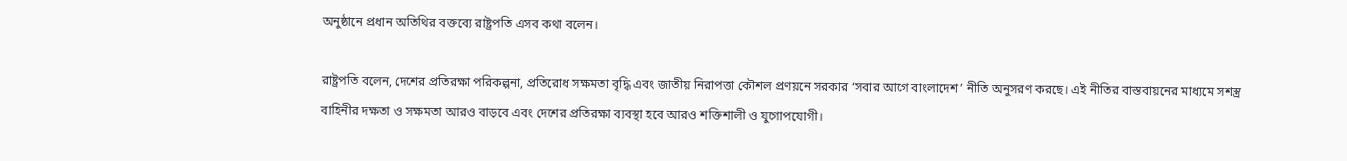অনুষ্ঠানে প্রধান অতিথির বক্তব্যে রাষ্ট্রপতি এসব কথা বলেন।

রাষ্ট্রপতি বলেন, দেশের প্রতিরক্ষা পরিকল্পনা, প্রতিরোধ সক্ষমতা বৃদ্ধি এবং জাতীয় নিরাপত্তা কৌশল প্রণয়নে সরকার ‘সবার আগে বাংলাদেশ’ নীতি অনুসরণ করছে। এই নীতির বাস্তবায়নের মাধ্যমে সশস্ত্র বাহিনীর দক্ষতা ও সক্ষমতা আরও বাড়বে এবং দেশের প্রতিরক্ষা ব্যবস্থা হবে আরও শক্তিশালী ও যুগোপযোগী।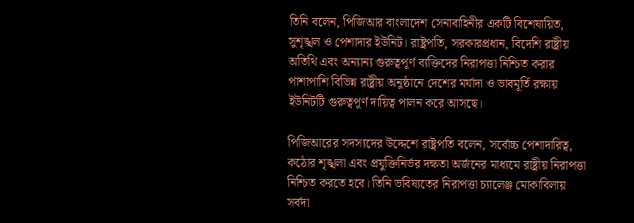তিনি বলেন, পিজিআর বাংলাদেশ সেনাবাহিনীর একটি বিশেষায়িত, সুশৃঙ্খল ও পেশাদার ইউনিট। রাষ্ট্রপতি, সরকারপ্রধান, বিদেশি রাষ্ট্রীয় অতিথি এবং অন্যান্য গুরুত্বপূর্ণ ব্যক্তিদের নিরাপত্তা নিশ্চিত করার পাশাপাশি বিভিন্ন রাষ্ট্রীয় অনুষ্ঠানে দেশের মর্যাদা ও ভাবমূর্তি রক্ষায় ইউনিটটি গুরুত্বপূর্ণ দায়িত্ব পালন করে আসছে।

পিজিআরের সদস্যদের উদ্দেশে রাষ্ট্রপতি বলেন, সর্বোচ্চ পেশাদারিত্ব, কঠোর শৃঙ্খলা এবং প্রযুক্তিনির্ভর দক্ষতা অর্জনের মাধ্যমে রাষ্ট্রীয় নিরাপত্তা নিশ্চিত করতে হবে। তিনি ভবিষ্যতের নিরাপত্তা চ্যালেঞ্জ মোকাবিলায় সর্বদা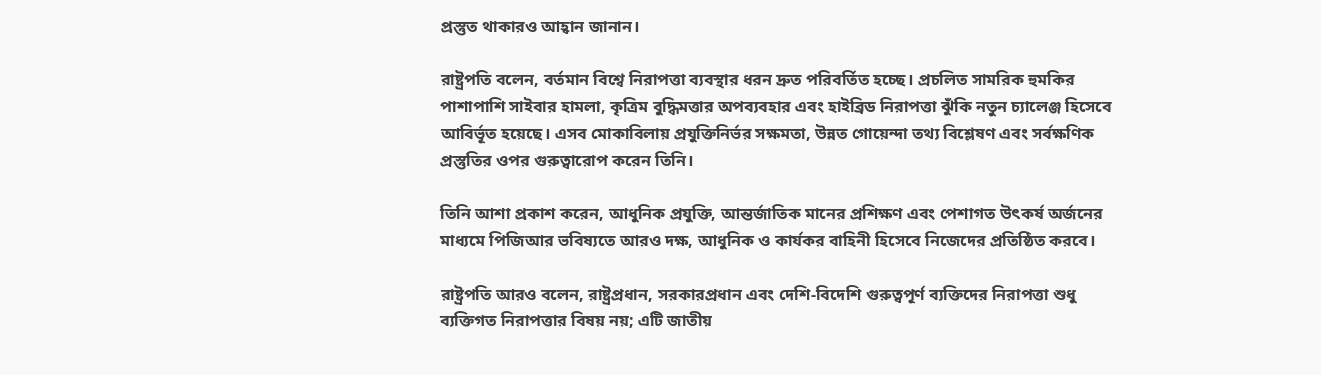প্রস্তুত থাকারও আহ্বান জানান।

রাষ্ট্রপতি বলেন, বর্তমান বিশ্বে নিরাপত্তা ব্যবস্থার ধরন দ্রুত পরিবর্তিত হচ্ছে। প্রচলিত সামরিক হুমকির পাশাপাশি সাইবার হামলা, কৃত্রিম বুদ্ধিমত্তার অপব্যবহার এবং হাইব্রিড নিরাপত্তা ঝুঁকি নতুন চ্যালেঞ্জ হিসেবে আবির্ভূত হয়েছে। এসব মোকাবিলায় প্রযুক্তিনির্ভর সক্ষমতা, উন্নত গোয়েন্দা তথ্য বিশ্লেষণ এবং সর্বক্ষণিক প্রস্তুতির ওপর গুরুত্বারোপ করেন তিনি।

তিনি আশা প্রকাশ করেন, আধুনিক প্রযুক্তি, আন্তর্জাতিক মানের প্রশিক্ষণ এবং পেশাগত উৎকর্ষ অর্জনের মাধ্যমে পিজিআর ভবিষ্যতে আরও দক্ষ, আধুনিক ও কার্যকর বাহিনী হিসেবে নিজেদের প্রতিষ্ঠিত করবে।

রাষ্ট্রপতি আরও বলেন, রাষ্ট্রপ্রধান, সরকারপ্রধান এবং দেশি-বিদেশি গুরুত্বপূর্ণ ব্যক্তিদের নিরাপত্তা শুধু ব্যক্তিগত নিরাপত্তার বিষয় নয়; এটি জাতীয়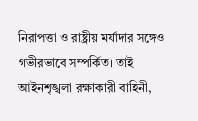নিরাপত্তা ও রাষ্ট্রীয় মর্যাদার সঙ্গেও গভীরভাবে সম্পর্কিত। তাই আইনশৃঙ্খলা রক্ষাকারী বাহিনী,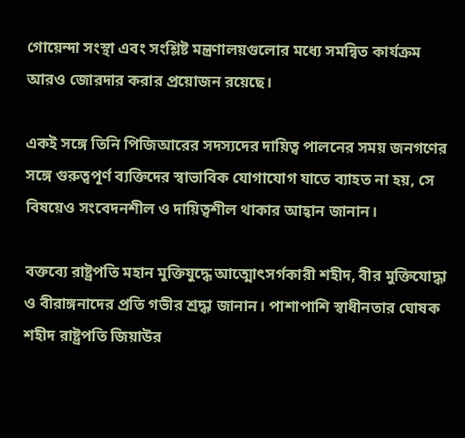গোয়েন্দা সংস্থা এবং সংশ্লিষ্ট মন্ত্রণালয়গুলোর মধ্যে সমন্বিত কার্যক্রম আরও জোরদার করার প্রয়োজন রয়েছে।

একই সঙ্গে তিনি পিজিআরের সদস্যদের দায়িত্ব পালনের সময় জনগণের সঙ্গে গুরুত্বপূর্ণ ব্যক্তিদের স্বাভাবিক যোগাযোগ যাতে ব্যাহত না হয়, সে বিষয়েও সংবেদনশীল ও দায়িত্বশীল থাকার আহ্বান জানান।

বক্তব্যে রাষ্ট্রপতি মহান মুক্তিযুদ্ধে আত্মোৎসর্গকারী শহীদ, বীর মুক্তিযোদ্ধা ও বীরাঙ্গনাদের প্রতি গভীর শ্রদ্ধা জানান। পাশাপাশি স্বাধীনতার ঘোষক শহীদ রাষ্ট্রপতি জিয়াউর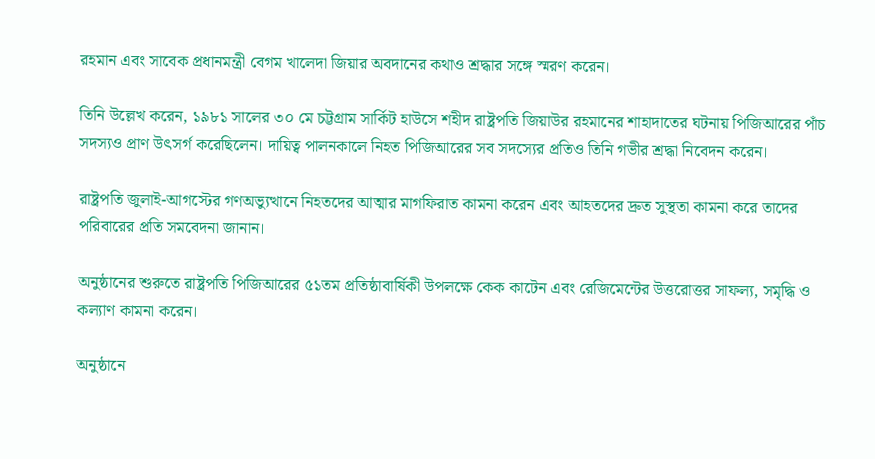রহমান এবং সাবেক প্রধানমন্ত্রী বেগম খালেদা জিয়ার অবদানের কথাও শ্রদ্ধার সঙ্গে স্মরণ করেন।

তিনি উল্লেখ করেন, ১৯৮১ সালের ৩০ মে চট্টগ্রাম সার্কিট হাউসে শহীদ রাষ্ট্রপতি জিয়াউর রহমানের শাহাদাতের ঘটনায় পিজিআরের পাঁচ সদস্যও প্রাণ উৎসর্গ করেছিলেন। দায়িত্ব পালনকালে নিহত পিজিআরের সব সদস্যের প্রতিও তিনি গভীর শ্রদ্ধা নিবেদন করেন।

রাষ্ট্রপতি জুলাই-আগস্টের গণঅভ্যুত্থানে নিহতদের আত্মার মাগফিরাত কামনা করেন এবং আহতদের দ্রুত সুস্থতা কামনা করে তাদের পরিবারের প্রতি সমবেদনা জানান।

অনুষ্ঠানের শুরুতে রাষ্ট্রপতি পিজিআরের ৫১তম প্রতিষ্ঠাবার্ষিকী উপলক্ষে কেক কাটেন এবং রেজিমেন্টের উত্তরোত্তর সাফল্য, সমৃদ্ধি ও কল্যাণ কামনা করেন।

অনুষ্ঠানে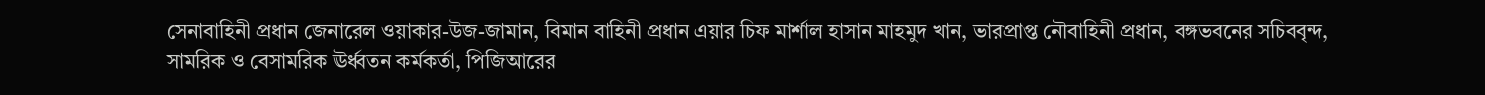সেনাবাহিনী প্রধান জেনারেল ওয়াকার-উজ-জামান, বিমান বাহিনী প্রধান এয়ার চিফ মার্শাল হাসান মাহমুদ খান, ভারপ্রাপ্ত নৌবাহিনী প্রধান, বঙ্গভবনের সচিববৃন্দ, সামরিক ও বেসামরিক ঊর্ধ্বতন কর্মকর্তা, পিজিআরের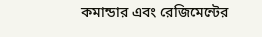কমান্ডার এবং রেজিমেন্টের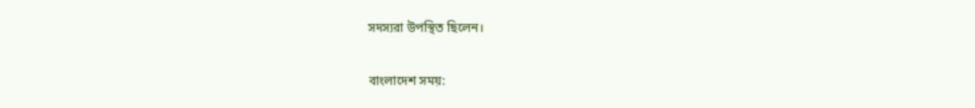সদস্যরা উপস্থিত ছিলেন।

বাংলাদেশ সময়: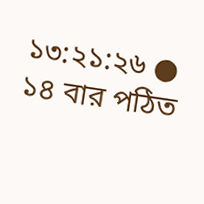১৩:২১:২৬ ● ১৪ বার পঠিত